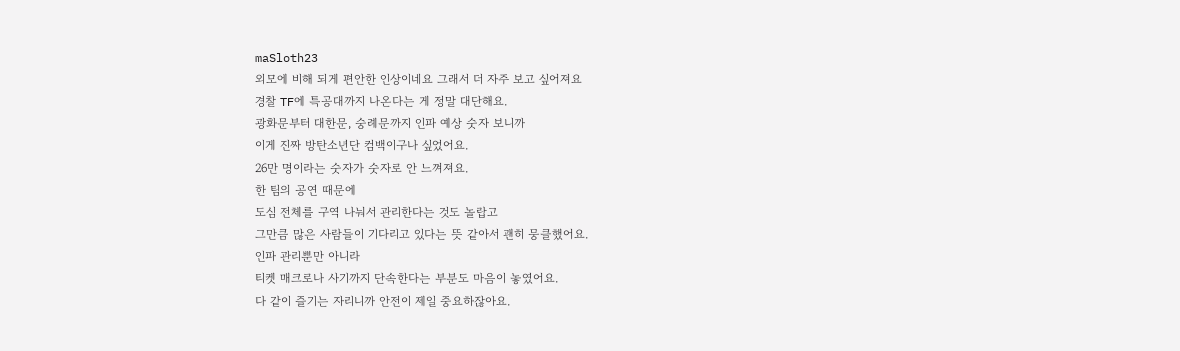maSloth23
외모에 비해 되게 편안한 인상이네요 그래서 더 자주 보고 싶어져요
경찰 TF에 특공대까지 나온다는 게 정말 대단해요.
광화문부터 대한문, 숭례문까지 인파 예상 숫자 보니까
이게 진짜 방탄소년단 컴백이구나 싶었어요.
26만 명이라는 숫자가 숫자로 안 느껴져요.
한 팀의 공연 때문에
도심 전체를 구역 나눠서 관리한다는 것도 놀랍고
그만큼 많은 사람들이 기다리고 있다는 뜻 같아서 괜히 뭉클했어요.
인파 관리뿐만 아니라
티켓 매크로나 사기까지 단속한다는 부분도 마음이 놓였어요.
다 같이 즐기는 자리니까 안전이 제일 중요하잖아요.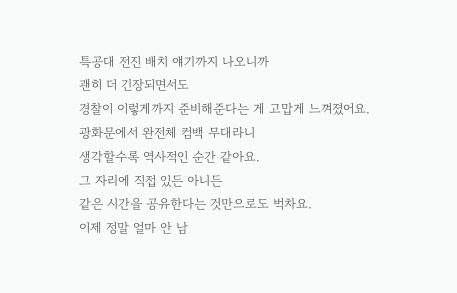특공대 전진 배치 얘기까지 나오니까
괜히 더 긴장되면서도
경찰이 이렇게까지 준비해준다는 게 고맙게 느껴졌어요.
광화문에서 완전체 컴백 무대라니
생각할수록 역사적인 순간 같아요.
그 자리에 직접 있든 아니든
같은 시간을 공유한다는 것만으로도 벅차요.
이제 정말 얼마 안 남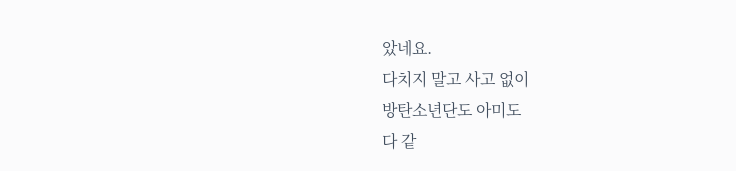았네요.
다치지 말고 사고 없이
방탄소년단도 아미도
다 같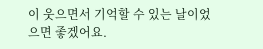이 웃으면서 기억할 수 있는 날이었으면 좋겠어요.